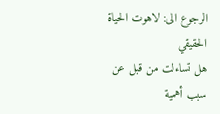الرجوع الى: لاهوت الحياة الحقيقي
هل تساءلت من قبل عن سبب أهمية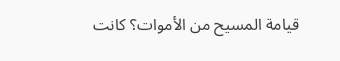قيامة المسيح من الأموات؟ كانت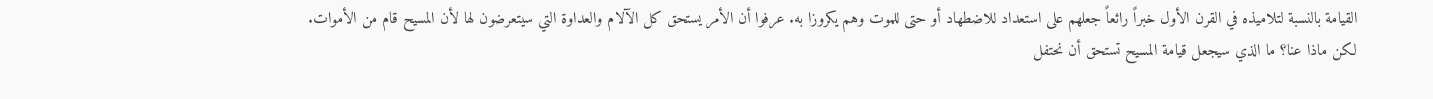القيامة بالنسبة لتلاميذه في القرن الأول خبراً رائعاً جعلهم على استعداد للاضطهاد أو حتى للموت وهم يكروزا به. عرفوا أن الأمر يستحق كل الآلام والعداوة التي سيتعرضون لها لأن المسيح قام من الأموات.
لكن ماذا عنا؟ ما الذي سيجعل قيامة المسيح تستحق أن نحتفل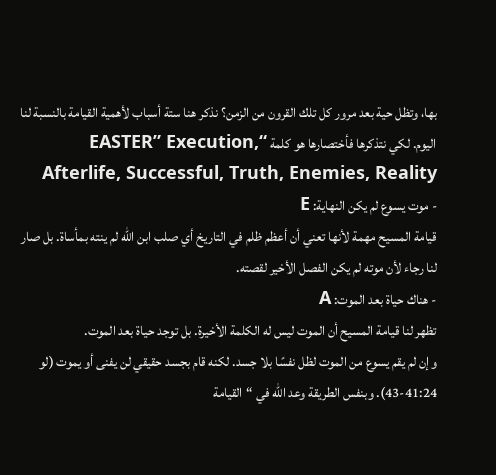بها، وتظل حية بعد مرور كل تلك القرون من الزمن؟ نذكر هنا ستة أسباب لأهمية القيامة بالنسبة لنا اليوم. لكي نتذكرها فأختصارها هو كلمة “EASTER” Execution, Afterlife, Successful, Truth, Enemies, Reality
- موت يسوع لم يكن النهاية: E
قيامة المسيح مهمة لأنها تعني أن أعظم ظلم في التاريخ أي صلب ابن الله لم ينته بمأساة. بل صار لنا رجاء لأن موته لم يكن الفصل الأخير لقصته.
- هناك حياة بعد الموت: A
تظهر لنا قيامة المسيح أن الموت ليس له الكلمة الأخيرة. بل توجد حياة بعد الموت.
وإن لم يقم يسوع من الموت لظل نفسًا بلا جسد. لكنه قام بجسد حقيقي لن يفنى أو يموت (لو 41:24-43). وبنفس الطريقة وعد الله في “القيامة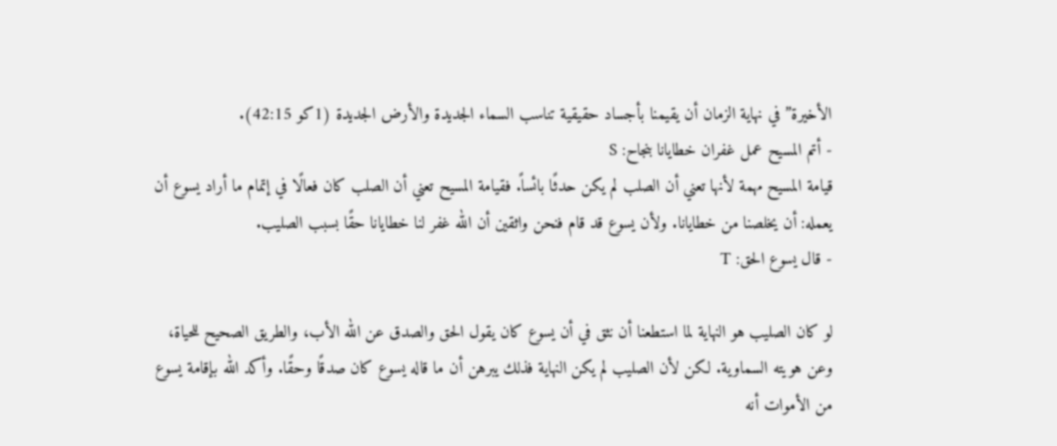الأخيرة” في نهاية الزمان أن يقيمنا بأجساد حقيقية تناسب السماء الجديدة والأرض الجديدة (1كو 42:15).
- أتم المسيح عمل غفران خطايانا بنجاح: S
قيامة المسيح مهمة لأنها تعني أن الصلب لم يكن حدثًا بائساً. فقيامة المسيح تعني أن الصلب كان فعالًا في إتمام ما أراد يسوع أن يعمله: أن يخلصنا من خطايانا. ولأن يسوع قد قام فنحن واثقين أن الله غفر لنا خطايانا حقًا بسبب الصليب.
- قال يسوع الحق: T

لو كان الصليب هو النهاية لما استطعنا أن نثق في أن يسوع كان يقول الحق والصدق عن الله الأب، والطريق الصحيح للحياة، وعن هويته السماوية. لكن لأن الصليب لم يكن النهاية فذلك يبرهن أن ما قاله يسوع كان صدقًا وحقًا. وأكد الله بإقامة يسوع من الأموات أنه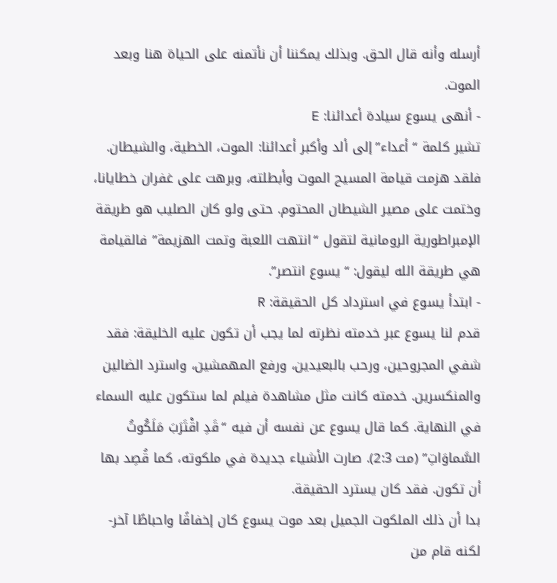أرسله وأنه قال الحق. وبذلك يمكننا أن نأتمنه على الحياة هنا وبعد الموت.
- أنهى يسوع سيادة أعدائنا: E
تشير كلمة “أعداء”إلى ألد وأكبر أعدائنا: الموت، الخطية، والشيطان. فلقد هزمت قيامة المسيح الموت وأبطلته، وبرهت على غفران خطايانا، وختمت على مصير الشيطان المحتوم. حتى ولو كان الصليب هو طريقة الإمبراطورية الرومانية لتقول “انتهت اللعبة وتمت الهزيمة” فالقيامة هي طريقة الله ليقول: “يسوع انتصر”.
- ابتدأ يسوع في استرداد كل الحقيقة: R
قدم لنا يسوع عبر خدمته نظرته لما يجب أن تكون عليه الخليقة: فقد شفي المجروحين، ورحب بالبعيدين، ورفع المهمشين، واسترد الضالين والمنكسرين. خدمته كانت مثل مشاهدة فيلم لما ستكون عليه السماء في النهاية. كما قال يسوع عن نفسه أن فيه “قَدِ اقْتَرَبَ مَلَكُوتُ السَّماوَاتِ” (مت 2:3). صارت الأشياء جديدة في ملكوته، كما قُصِد بها أن تكون. فقد كان يسترد الحقيقة.
بدا أن ذلك الملكوت الجميل بعد موت يسوع كان إخفاقًا واحباطًا آخر- لكنه قام من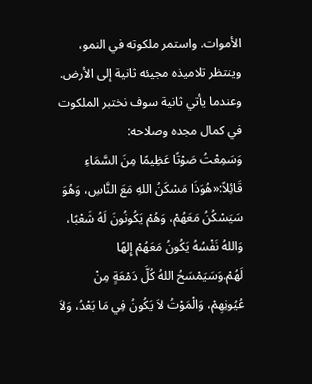الأموات. واستمر ملكوته في النمو، وينتظر تلاميذه مجيئه ثانية إلى الأرض. وعندما يأتي ثانية سوف نختبر الملكوت في كمال مجده وصلاحه:
وَسَمِعْتُ صَوْتًا عَظِيمًا مِنَ السَّمَاءِ قَائِلاً:«هُوَذَا مَسْكَنُ اللهِ مَعَ النَّاسِ، وَهُوَ سَيَسْكُنُ مَعَهُمْ، وَهُمْ يَكُونُونَ لَهُ شَعْبًا، وَاللهُ نَفْسُهُ يَكُونُ مَعَهُمْ إِلهًا لَهُمْ.وَسَيَمْسَحُ اللهُ كُلَّ دَمْعَةٍ مِنْ عُيُونِهِمْ، وَالْمَوْتُ لاَ يَكُونُ فِي مَا بَعْدُ، وَلاَ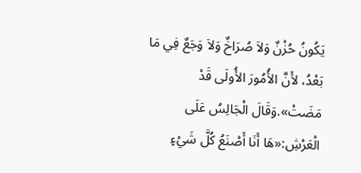يَكُونُ حُزْنٌ وَلاَ صُرَاخٌ وَلاَ وَجَعٌ فِي مَا بَعْدُ، لأَنَّ الأُمُورَ الأُولَى قَدْ مَضَتْ».وَقَالَ الْجَالِسُ عَلَى الْعَرْشِ:«هَا أَنَا أَصْنَعُ كُلَّ شَيْءٍ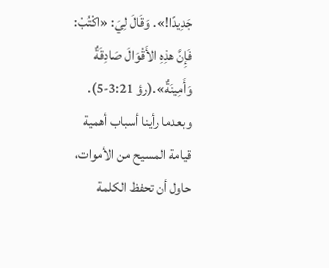جَدِيدًا!». وَقَالَ لِيَ: «اكْتُبْ: فَإِنَّ هذِهِ الأَقْوَالَ صَادِقَةٌ وَأَمِينَةٌ».(رؤ 3:21-5).
وبعدما رأينا أسباب أهمية قيامة المسيح من الأموات، حاول أن تحفظ الكلمة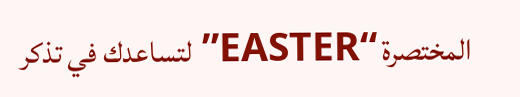المختصرة “EASTER” لتساعدك في تذكر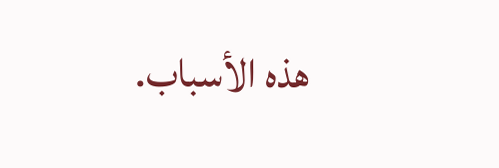هذه الأسباب.